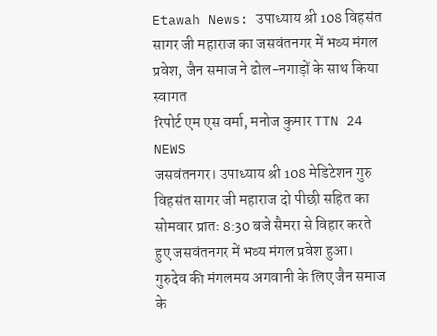Etawah News: उपाध्याय श्री 108 विहसंत सागर जी महाराज का जसवंतनगर में भव्य मंगल प्रवेश, जैन समाज ने ढोल-नगाड़ों के साथ किया स्वागत
रिपोर्ट एम एस वर्मा, मनोज कुमार TTN 24 NEWS
जसवंतनगर। उपाध्याय श्री 108 मेडिटेशन गुरु विहसंत सागर जी महाराज दो पीछी सहित का सोमवार प्रातः 8:30 बजे सैमरा से विहार करते हुए जसवंतनगर में भव्य मंगल प्रवेश हुआ। गुरुदेव की मंगलमय अगवानी के लिए जैन समाज के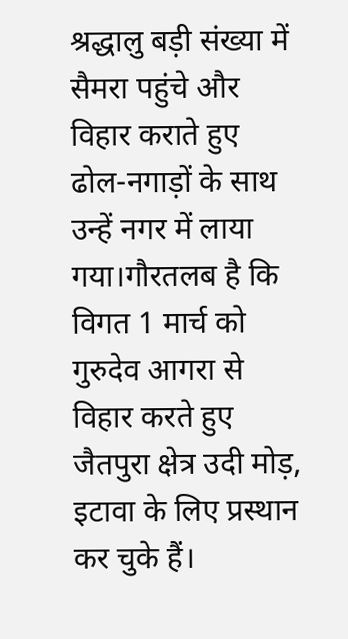श्रद्धालु बड़ी संख्या में सैमरा पहुंचे और विहार कराते हुए ढोल-नगाड़ों के साथ उन्हें नगर में लाया गया।गौरतलब है कि विगत 1 मार्च को गुरुदेव आगरा से विहार करते हुए जैतपुरा क्षेत्र उदी मोड़, इटावा के लिए प्रस्थान कर चुके हैं।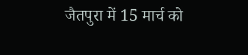जैतपुरा में 15 मार्च को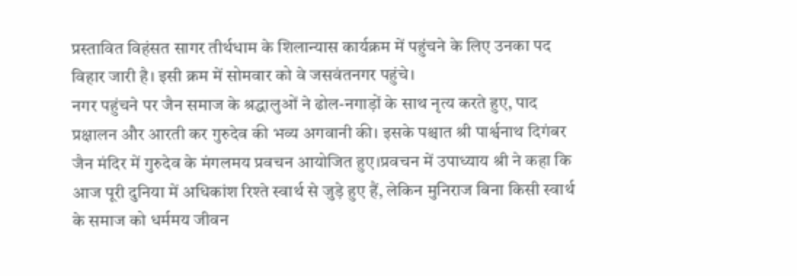प्रस्तावित विहंसत सागर तीर्थधाम के शिलान्यास कार्यक्रम में पहुंचने के लिए उनका पद विहार जारी है। इसी क्रम में सोमवार को वे जसवंतनगर पहुंचे।
नगर पहुंचने पर जैन समाज के श्रद्धालुओं ने ढोल-नगाड़ों के साथ नृत्य करते हुए, पाद प्रक्षालन और आरती कर गुरुदेव की भव्य अगवानी की। इसके पश्चात श्री पार्श्वनाथ दिगंबर जैन मंदिर में गुरुदेव के मंगलमय प्रवचन आयोजित हुए।प्रवचन में उपाध्याय श्री ने कहा कि आज पूरी दुनिया में अधिकांश रिश्ते स्वार्थ से जुड़े हुए हैं, लेकिन मुनिराज बिना किसी स्वार्थ के समाज को धर्ममय जीवन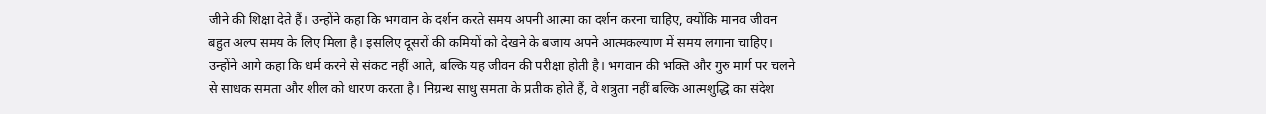जीने की शिक्षा देते हैं। उन्होंने कहा कि भगवान के दर्शन करते समय अपनी आत्मा का दर्शन करना चाहिए, क्योंकि मानव जीवन बहुत अल्प समय के लिए मिला है। इसलिए दूसरों की कमियों को देखने के बजाय अपने आत्मकल्याण में समय लगाना चाहिए।
उन्होंने आगे कहा कि धर्म करने से संकट नहीं आते, बल्कि यह जीवन की परीक्षा होती है। भगवान की भक्ति और गुरु मार्ग पर चलने से साधक समता और शील को धारण करता है। निग्रन्थ साधु समता के प्रतीक होते हैं, वे शत्रुता नहीं बल्कि आत्मशुद्धि का संदेश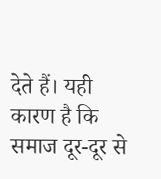देते हैं। यही कारण है कि समाज दूर-दूर से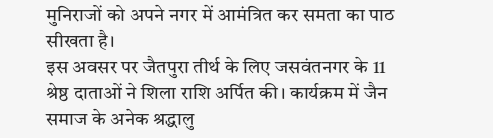मुनिराजों को अपने नगर में आमंत्रित कर समता का पाठ सीखता है।
इस अवसर पर जैतपुरा तीर्थ के लिए जसवंतनगर के 11 श्रेष्ठ दाताओं ने शिला राशि अर्पित की। कार्यक्रम में जैन समाज के अनेक श्रद्धालु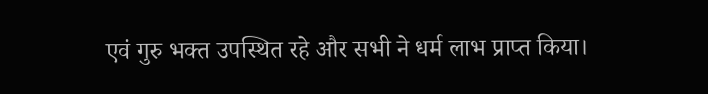एवं गुरु भक्त उपस्थित रहे और सभी ने धर्म लाभ प्राप्त किया।